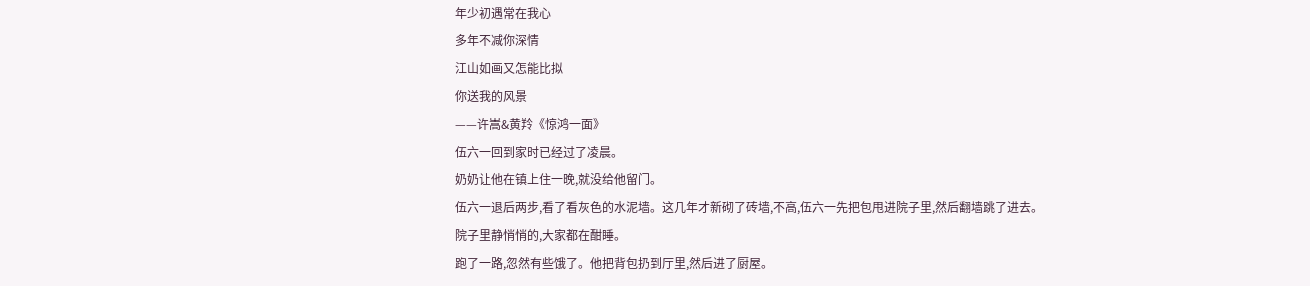年少初遇常在我心
多年不减你深情
江山如画又怎能比拟
你送我的风景
——许嵩&黄羚《惊鸿一面》
伍六一回到家时已经过了凌晨。
奶奶让他在镇上住一晚,就没给他留门。
伍六一退后两步,看了看灰色的水泥墙。这几年才新砌了砖墙,不高,伍六一先把包甩进院子里,然后翻墙跳了进去。
院子里静悄悄的,大家都在酣睡。
跑了一路,忽然有些饿了。他把背包扔到厅里,然后进了厨屋。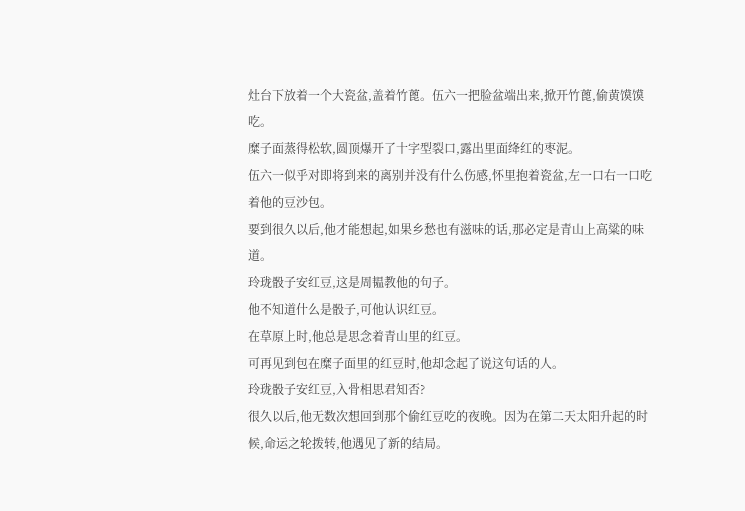灶台下放着一个大瓷盆,盖着竹蓖。伍六一把脸盆端出来,掀开竹蓖,偷黄馍馍吃。
糜子面蒸得松软,圆顶爆开了十字型裂口,露出里面绛红的枣泥。
伍六一似乎对即将到来的离别并没有什么伤感,怀里抱着瓷盆,左一口右一口吃着他的豆沙包。
要到很久以后,他才能想起,如果乡愁也有滋味的话,那必定是青山上高粱的味道。
玲珑骰子安红豆,这是周韫教他的句子。
他不知道什么是骰子,可他认识红豆。
在草原上时,他总是思念着青山里的红豆。
可再见到包在糜子面里的红豆时,他却念起了说这句话的人。
玲珑骰子安红豆,入骨相思君知否?
很久以后,他无数次想回到那个偷红豆吃的夜晚。因为在第二天太阳升起的时候,命运之轮拨转,他遇见了新的结局。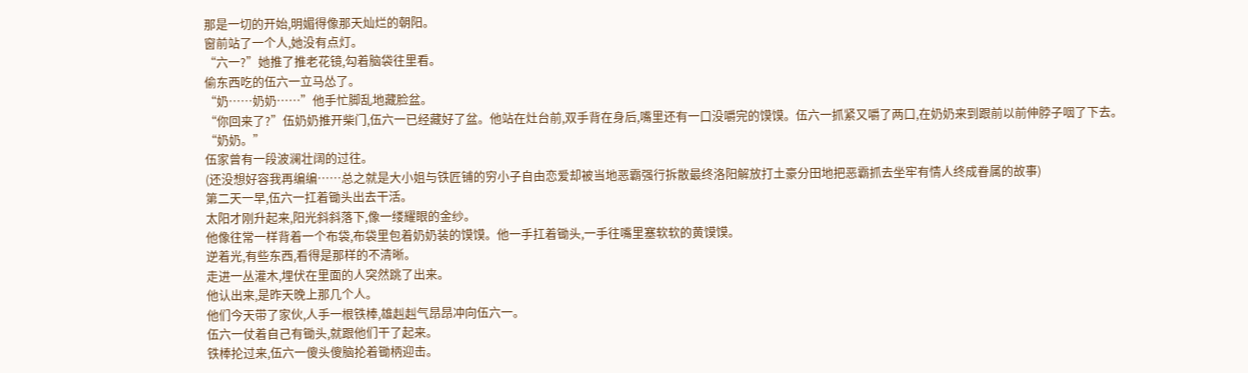那是一切的开始,明媚得像那天灿烂的朝阳。
窗前站了一个人,她没有点灯。
“六一?”她推了推老花镜,勾着脑袋往里看。
偷东西吃的伍六一立马怂了。
“奶……奶奶……”他手忙脚乱地藏脸盆。
“你回来了?”伍奶奶推开柴门,伍六一已经藏好了盆。他站在灶台前,双手背在身后,嘴里还有一口没嚼完的馍馍。伍六一抓紧又嚼了两口,在奶奶来到跟前以前伸脖子咽了下去。
“奶奶。”
伍家曾有一段波澜壮阔的过往。
(还没想好容我再编编……总之就是大小姐与铁匠铺的穷小子自由恋爱却被当地恶霸强行拆散最终洛阳解放打土豪分田地把恶霸抓去坐牢有情人终成眷属的故事)
第二天一早,伍六一扛着锄头出去干活。
太阳才刚升起来,阳光斜斜落下,像一缕耀眼的金纱。
他像往常一样背着一个布袋,布袋里包着奶奶装的馍馍。他一手扛着锄头,一手往嘴里塞软软的黄馍馍。
逆着光,有些东西,看得是那样的不清晰。
走进一丛灌木,埋伏在里面的人突然跳了出来。
他认出来,是昨天晚上那几个人。
他们今天带了家伙,人手一根铁棒,雄赳赳气昂昂冲向伍六一。
伍六一仗着自己有锄头,就跟他们干了起来。
铁棒抡过来,伍六一傻头傻脑抡着锄柄迎击。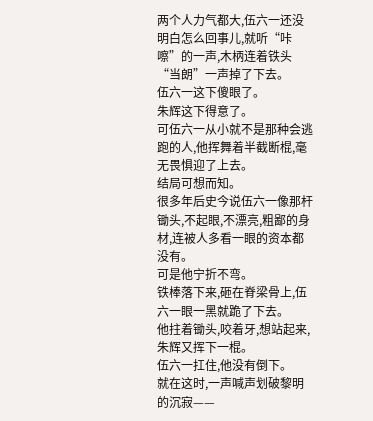两个人力气都大,伍六一还没明白怎么回事儿,就听“咔嚓”的一声,木柄连着铁头“当朗”一声掉了下去。
伍六一这下傻眼了。
朱辉这下得意了。
可伍六一从小就不是那种会逃跑的人,他挥舞着半截断棍,毫无畏惧迎了上去。
结局可想而知。
很多年后史今说伍六一像那杆锄头,不起眼,不漂亮,粗鄙的身材,连被人多看一眼的资本都没有。
可是他宁折不弯。
铁棒落下来,砸在脊梁骨上,伍六一眼一黑就跪了下去。
他拄着锄头,咬着牙,想站起来,朱辉又挥下一棍。
伍六一扛住,他没有倒下。
就在这时,一声喊声划破黎明的沉寂——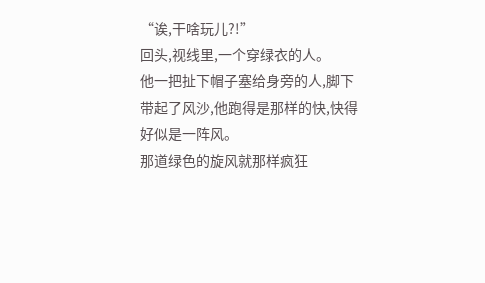“诶,干啥玩儿?!”
回头,视线里,一个穿绿衣的人。
他一把扯下帽子塞给身旁的人,脚下带起了风沙,他跑得是那样的快,快得好似是一阵风。
那道绿色的旋风就那样疯狂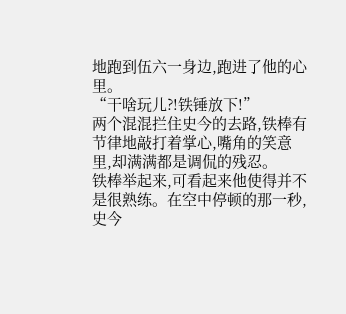地跑到伍六一身边,跑进了他的心里。
“干啥玩儿?!铁锤放下!”
两个混混拦住史今的去路,铁棒有节律地敲打着掌心,嘴角的笑意里,却满满都是调侃的残忍。
铁棒举起来,可看起来他使得并不是很熟练。在空中停顿的那一秒,史今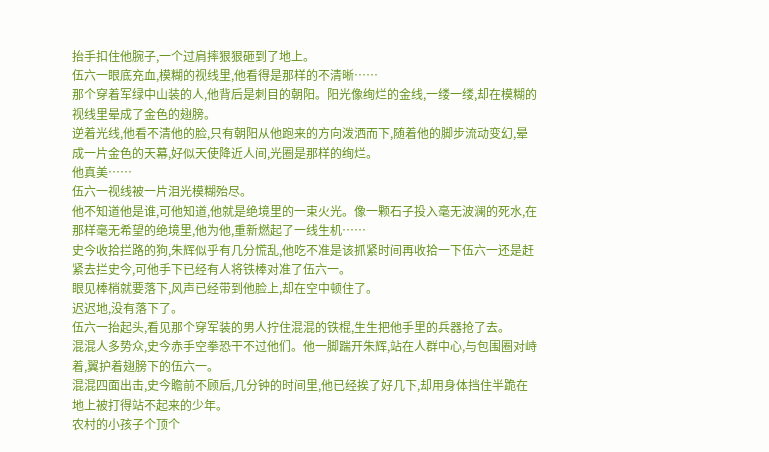抬手扣住他腕子,一个过肩摔狠狠砸到了地上。
伍六一眼底充血,模糊的视线里,他看得是那样的不清晰……
那个穿着军绿中山装的人,他背后是刺目的朝阳。阳光像绚烂的金线,一缕一缕,却在模糊的视线里晕成了金色的翅膀。
逆着光线,他看不清他的脸,只有朝阳从他跑来的方向泼洒而下,随着他的脚步流动变幻,晕成一片金色的天幕,好似天使降近人间,光圈是那样的绚烂。
他真美……
伍六一视线被一片泪光模糊殆尽。
他不知道他是谁,可他知道,他就是绝境里的一束火光。像一颗石子投入毫无波澜的死水,在那样毫无希望的绝境里,他为他,重新燃起了一线生机……
史今收拾拦路的狗,朱辉似乎有几分慌乱,他吃不准是该抓紧时间再收拾一下伍六一还是赶紧去拦史今,可他手下已经有人将铁棒对准了伍六一。
眼见棒梢就要落下,风声已经带到他脸上,却在空中顿住了。
迟迟地,没有落下了。
伍六一抬起头,看见那个穿军装的男人拧住混混的铁棍,生生把他手里的兵器抢了去。
混混人多势众,史今赤手空拳恐干不过他们。他一脚踹开朱辉,站在人群中心,与包围圈对峙着,翼护着翅膀下的伍六一。
混混四面出击,史今瞻前不顾后,几分钟的时间里,他已经挨了好几下,却用身体挡住半跪在地上被打得站不起来的少年。
农村的小孩子个顶个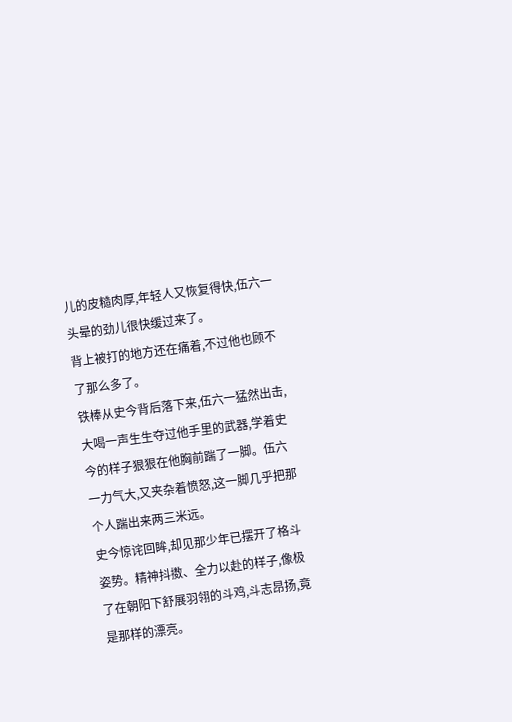儿的皮糙肉厚,年轻人又恢复得快,伍六一头晕的劲儿很快缓过来了。
背上被打的地方还在痛着,不过他也顾不了那么多了。
铁棒从史今背后落下来,伍六一猛然出击,大喝一声生生夺过他手里的武器,学着史今的样子狠狠在他胸前踹了一脚。伍六一力气大,又夹杂着愤怒,这一脚几乎把那个人踹出来两三米远。
史今惊诧回眸,却见那少年已摆开了格斗姿势。精神抖擞、全力以赴的样子,像极了在朝阳下舒展羽翎的斗鸡,斗志昂扬,竟是那样的漂亮。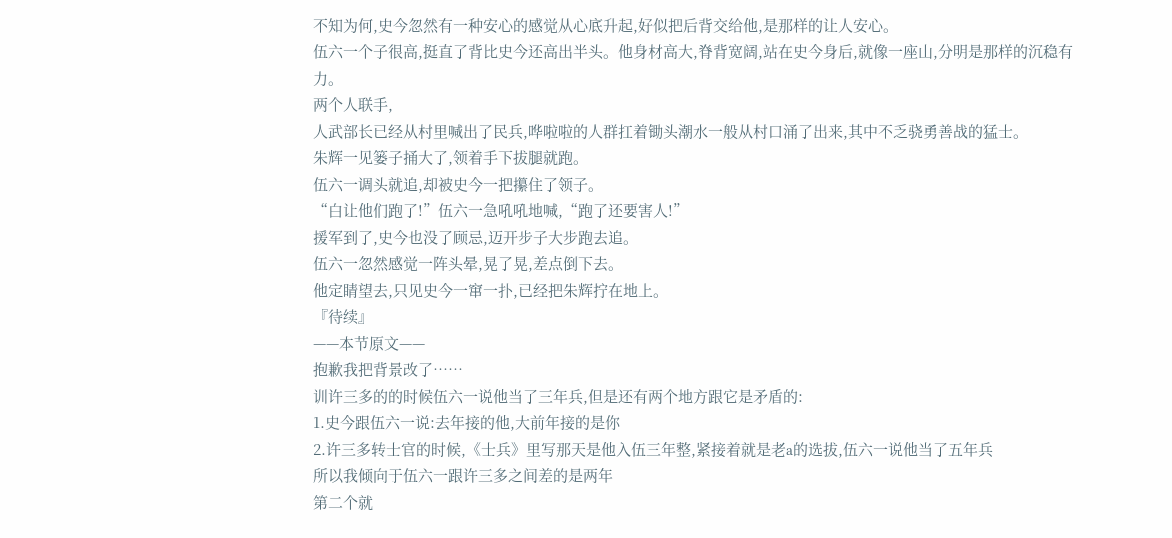不知为何,史今忽然有一种安心的感觉从心底升起,好似把后背交给他,是那样的让人安心。
伍六一个子很高,挺直了背比史今还高出半头。他身材高大,脊背宽阔,站在史今身后,就像一座山,分明是那样的沉稳有力。
两个人联手,
人武部长已经从村里喊出了民兵,哗啦啦的人群扛着锄头潮水一般从村口涌了出来,其中不乏骁勇善战的猛士。
朱辉一见篓子捅大了,领着手下拔腿就跑。
伍六一调头就追,却被史今一把攥住了领子。
“白让他们跑了!”伍六一急吼吼地喊,“跑了还要害人!”
援军到了,史今也没了顾忌,迈开步子大步跑去追。
伍六一忽然感觉一阵头晕,晃了晃,差点倒下去。
他定睛望去,只见史今一窜一扑,已经把朱辉拧在地上。
『待续』
——本节原文——
抱歉我把背景改了……
训许三多的的时候伍六一说他当了三年兵,但是还有两个地方跟它是矛盾的:
1.史今跟伍六一说:去年接的他,大前年接的是你
2.许三多转士官的时候,《士兵》里写那天是他入伍三年整,紧接着就是老a的选拔,伍六一说他当了五年兵
所以我倾向于伍六一跟许三多之间差的是两年
第二个就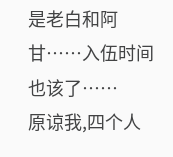是老白和阿甘……入伍时间也该了……
原谅我,四个人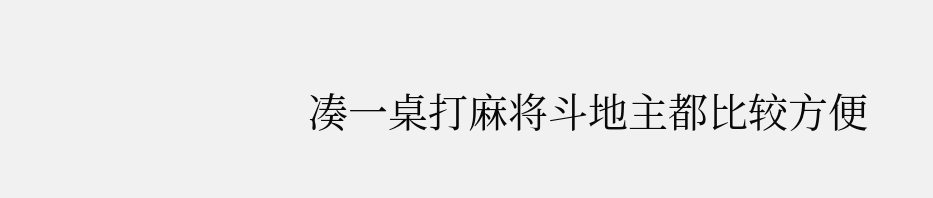凑一桌打麻将斗地主都比较方便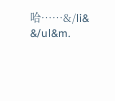哈……&/li&
&/ul&m.